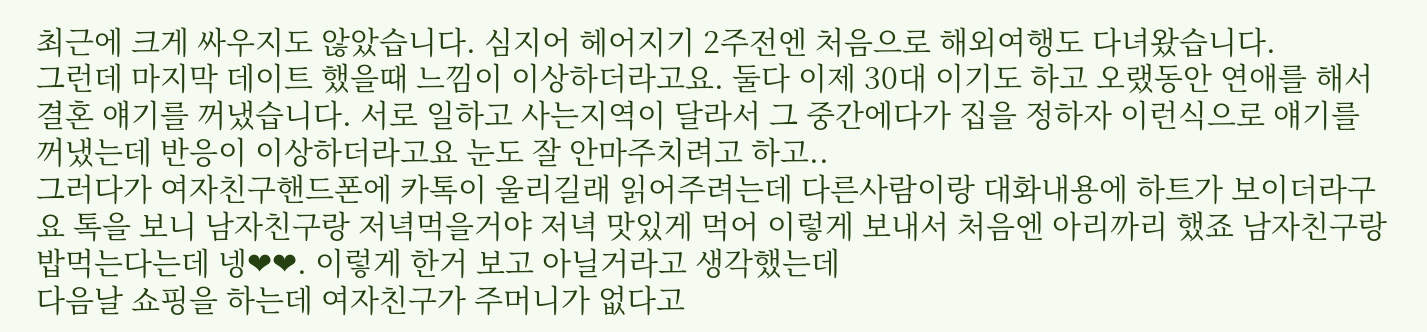최근에 크게 싸우지도 않았습니다. 심지어 헤어지기 2주전엔 처음으로 해외여행도 다녀왔습니다.
그런데 마지막 데이트 했을때 느낌이 이상하더라고요. 둘다 이제 30대 이기도 하고 오랬동안 연애를 해서 결혼 얘기를 꺼냈습니다. 서로 일하고 사는지역이 달라서 그 중간에다가 집을 정하자 이런식으로 얘기를 꺼냈는데 반응이 이상하더라고요 눈도 잘 안마주치려고 하고..
그러다가 여자친구핸드폰에 카톡이 울리길래 읽어주려는데 다른사람이랑 대화내용에 하트가 보이더라구요 톡을 보니 남자친구랑 저녁먹을거야 저녁 맛있게 먹어 이렇게 보내서 처음엔 아리까리 했죠 남자친구랑 밥먹는다는데 넹❤❤. 이렇게 한거 보고 아닐거라고 생각했는데
다음날 쇼핑을 하는데 여자친구가 주머니가 없다고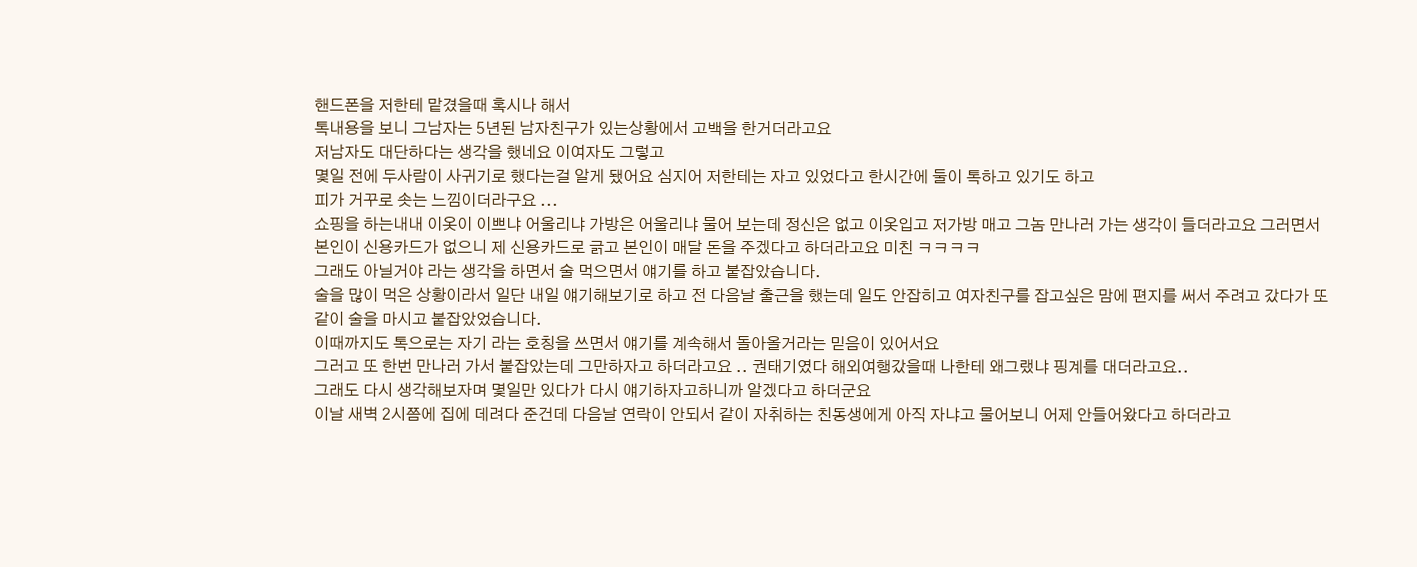핸드폰을 저한테 맡겼을때 혹시나 해서
톡내용을 보니 그남자는 5년된 남자친구가 있는상황에서 고백을 한거더라고요
저남자도 대단하다는 생각을 했네요 이여자도 그렇고
몇일 전에 두사람이 사귀기로 했다는걸 알게 됐어요 심지어 저한테는 자고 있었다고 한시간에 둘이 톡하고 있기도 하고
피가 거꾸로 솟는 느낌이더라구요 ...
쇼핑을 하는내내 이옷이 이쁘냐 어울리냐 가방은 어울리냐 물어 보는데 정신은 없고 이옷입고 저가방 매고 그놈 만나러 가는 생각이 들더라고요 그러면서 본인이 신용카드가 없으니 제 신용카드로 긁고 본인이 매달 돈을 주겠다고 하더라고요 미친 ㅋㅋㅋㅋ
그래도 아닐거야 라는 생각을 하면서 술 먹으면서 얘기를 하고 붙잡았습니다.
술을 많이 먹은 상황이라서 일단 내일 얘기해보기로 하고 전 다음날 출근을 했는데 일도 안잡히고 여자친구를 잡고싶은 맘에 편지를 써서 주려고 갔다가 또 같이 술을 마시고 붙잡았었습니다.
이때까지도 톡으로는 자기 라는 호칭을 쓰면서 얘기를 계속해서 돌아올거라는 믿음이 있어서요
그러고 또 한번 만나러 가서 붙잡았는데 그만하자고 하더라고요 .. 권태기였다 해외여행갔을때 나한테 왜그랬냐 핑계를 대더라고요..
그래도 다시 생각해보자며 몇일만 있다가 다시 얘기하자고하니까 알겠다고 하더군요
이날 새벽 2시쯤에 집에 데려다 준건데 다음날 연락이 안되서 같이 자취하는 친동생에게 아직 자냐고 물어보니 어제 안들어왔다고 하더라고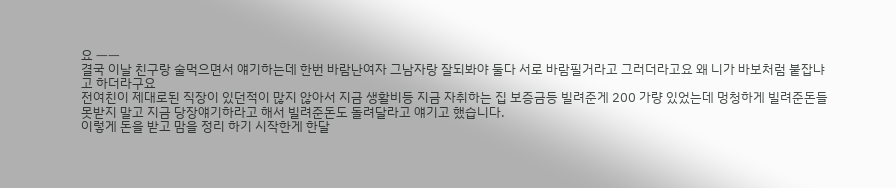요 ㅡㅡ
결국 이날 친구랑 술먹으면서 얘기하는데 한번 바람난여자 그남자랑 잘되봐야 둘다 서로 바람필거라고 그러더라고요 왜 니가 바보처럼 붙잡냐고 하더라구요
전여친이 제대로된 직장이 있던적이 많지 않아서 지금 생활비등 지금 자취하는 집 보증금등 빌려준게 200 가량 있었는데 멍청하게 빌려준돈들 못받지 말고 지금 당장얘기하라고 해서 빌려준돈도 돌려달라고 얘기고 했습니다.
이렇게 돈을 받고 맘을 정리 하기 시작한게 한달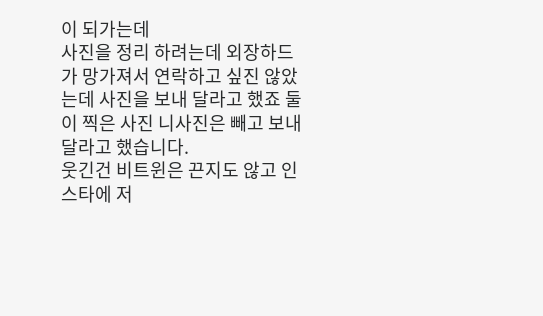이 되가는데
사진을 정리 하려는데 외장하드가 망가져서 연락하고 싶진 않았는데 사진을 보내 달라고 했죠 둘이 찍은 사진 니사진은 빼고 보내달라고 했습니다.
웃긴건 비트윈은 끈지도 않고 인스타에 저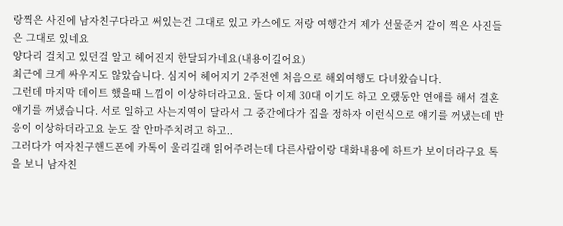랑찍은 사진에 남자친구다라고 써있는건 그대로 있고 카스에도 저랑 여행간거 제가 선물준거 같이 찍은 사진들은 그대로 있네요
양다리 걸치고 있던걸 알고 헤어진지 한달되가네요(내용이길어요)
최근에 크게 싸우지도 않았습니다. 심지어 헤어지기 2주전엔 처음으로 해외여행도 다녀왔습니다.
그런데 마지막 데이트 했을때 느낌이 이상하더라고요. 둘다 이제 30대 이기도 하고 오랬동안 연애를 해서 결혼 얘기를 꺼냈습니다. 서로 일하고 사는지역이 달라서 그 중간에다가 집을 정하자 이런식으로 얘기를 꺼냈는데 반응이 이상하더라고요 눈도 잘 안마주치려고 하고..
그러다가 여자친구핸드폰에 카톡이 울리길래 읽어주려는데 다른사람이랑 대화내용에 하트가 보이더라구요 톡을 보니 남자친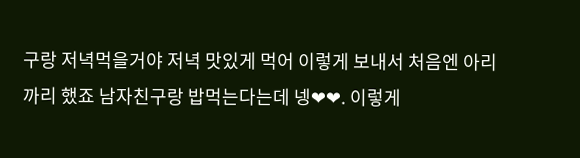구랑 저녁먹을거야 저녁 맛있게 먹어 이렇게 보내서 처음엔 아리까리 했죠 남자친구랑 밥먹는다는데 넹❤❤. 이렇게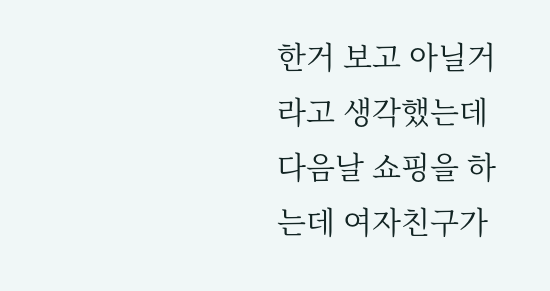한거 보고 아닐거라고 생각했는데
다음날 쇼핑을 하는데 여자친구가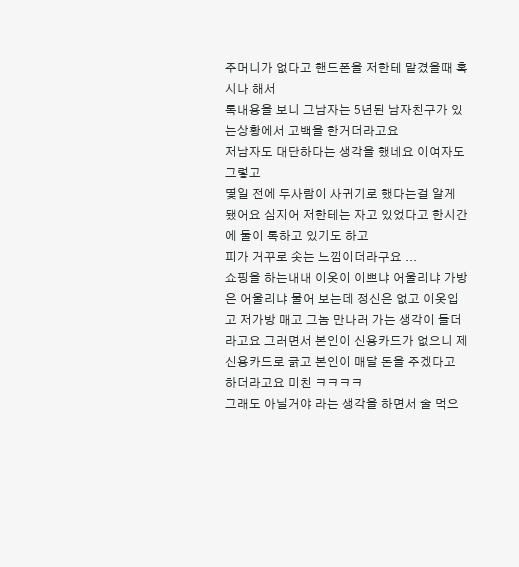주머니가 없다고 핸드폰을 저한테 맡겼을때 혹시나 해서
톡내용을 보니 그남자는 5년된 남자친구가 있는상황에서 고백을 한거더라고요
저남자도 대단하다는 생각을 했네요 이여자도 그렇고
몇일 전에 두사람이 사귀기로 했다는걸 알게 됐어요 심지어 저한테는 자고 있었다고 한시간에 둘이 톡하고 있기도 하고
피가 거꾸로 솟는 느낌이더라구요 ...
쇼핑을 하는내내 이옷이 이쁘냐 어울리냐 가방은 어울리냐 물어 보는데 정신은 없고 이옷입고 저가방 매고 그놈 만나러 가는 생각이 들더라고요 그러면서 본인이 신용카드가 없으니 제 신용카드로 긁고 본인이 매달 돈을 주겠다고 하더라고요 미친 ㅋㅋㅋㅋ
그래도 아닐거야 라는 생각을 하면서 술 먹으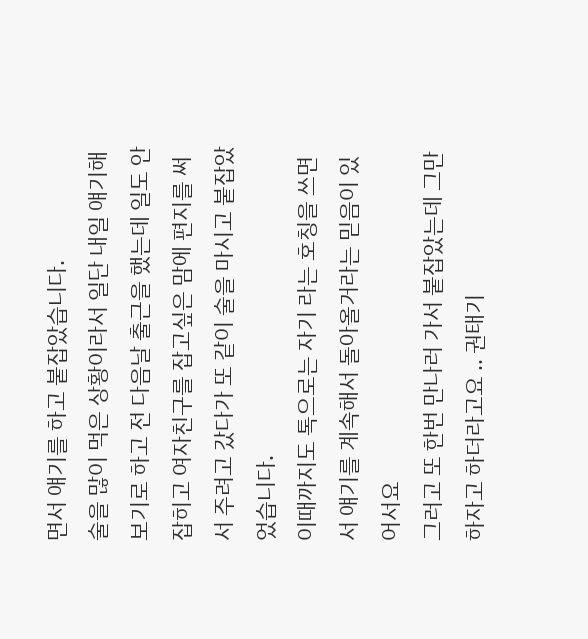면서 얘기를 하고 붙잡았습니다.
술을 많이 먹은 상황이라서 일단 내일 얘기해보기로 하고 전 다음날 출근을 했는데 일도 안잡히고 여자친구를 잡고싶은 맘에 편지를 써서 주려고 갔다가 또 같이 술을 마시고 붙잡았었습니다.
이때까지도 톡으로는 자기 라는 호칭을 쓰면서 얘기를 계속해서 돌아올거라는 믿음이 있어서요
그러고 또 한번 만나러 가서 붙잡았는데 그만하자고 하더라고요 .. 권태기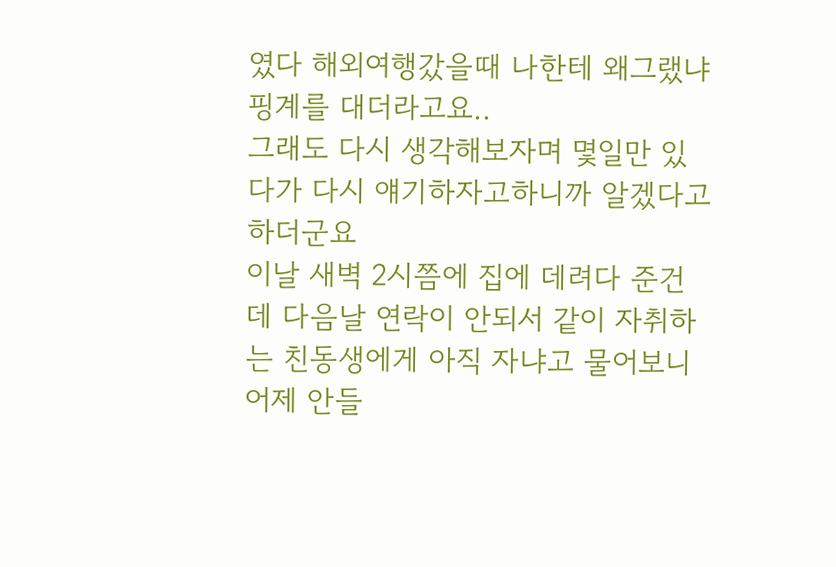였다 해외여행갔을때 나한테 왜그랬냐 핑계를 대더라고요..
그래도 다시 생각해보자며 몇일만 있다가 다시 얘기하자고하니까 알겠다고 하더군요
이날 새벽 2시쯤에 집에 데려다 준건데 다음날 연락이 안되서 같이 자취하는 친동생에게 아직 자냐고 물어보니 어제 안들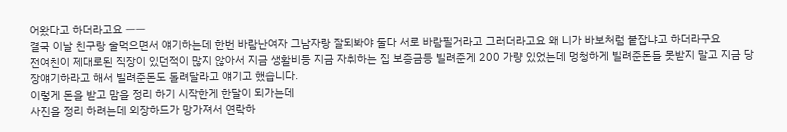어왔다고 하더라고요 ㅡㅡ
결국 이날 친구랑 술먹으면서 얘기하는데 한번 바람난여자 그남자랑 잘되봐야 둘다 서로 바람필거라고 그러더라고요 왜 니가 바보처럼 붙잡냐고 하더라구요
전여친이 제대로된 직장이 있던적이 많지 않아서 지금 생활비등 지금 자취하는 집 보증금등 빌려준게 200 가량 있었는데 멍청하게 빌려준돈들 못받지 말고 지금 당장얘기하라고 해서 빌려준돈도 돌려달라고 얘기고 했습니다.
이렇게 돈을 받고 맘을 정리 하기 시작한게 한달이 되가는데
사진을 정리 하려는데 외장하드가 망가져서 연락하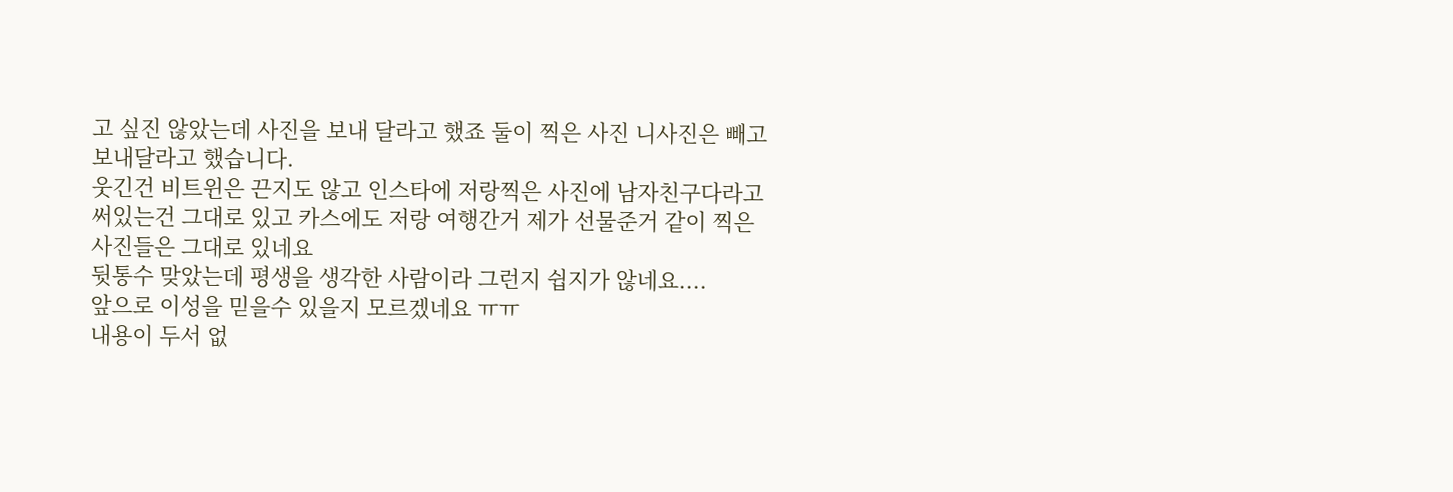고 싶진 않았는데 사진을 보내 달라고 했죠 둘이 찍은 사진 니사진은 빼고 보내달라고 했습니다.
웃긴건 비트윈은 끈지도 않고 인스타에 저랑찍은 사진에 남자친구다라고 써있는건 그대로 있고 카스에도 저랑 여행간거 제가 선물준거 같이 찍은 사진들은 그대로 있네요
뒷통수 맞았는데 평생을 생각한 사람이라 그런지 쉽지가 않네요....
앞으로 이성을 믿을수 있을지 모르겠네요 ㅠㅠ
내용이 두서 없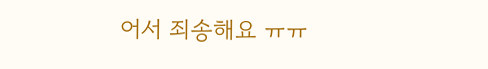어서 죄송해요 ㅠㅠ